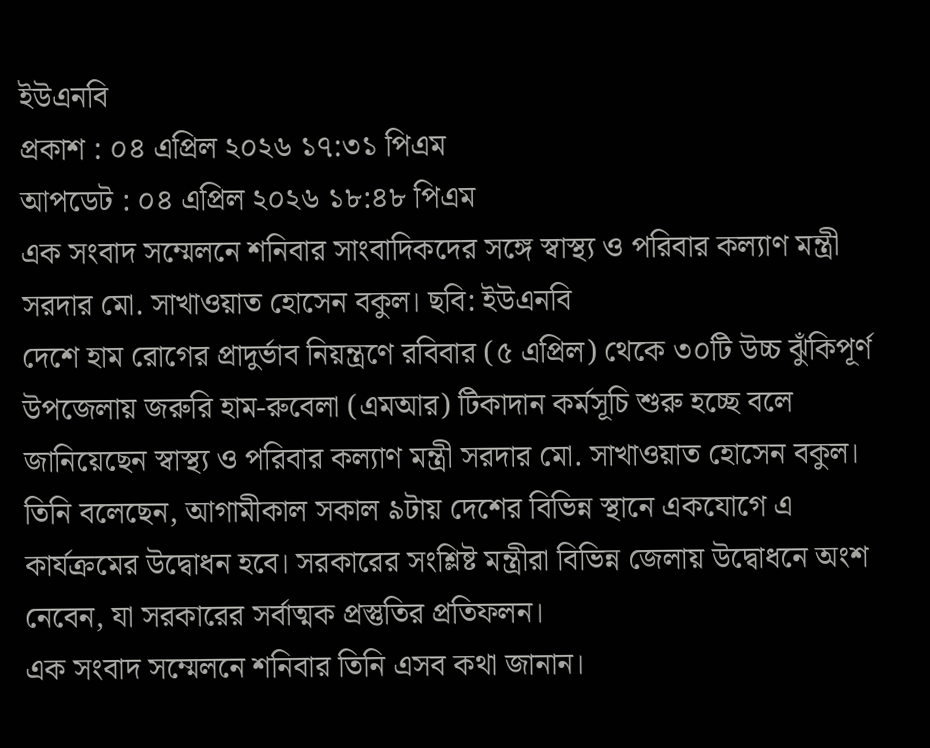ইউএনবি
প্রকাশ : ০৪ এপ্রিল ২০২৬ ১৭:৩১ পিএম
আপডেট : ০৪ এপ্রিল ২০২৬ ১৮:৪৮ পিএম
এক সংবাদ সম্মেলনে শনিবার সাংবাদিকদের সঙ্গে স্বাস্থ্য ও পরিবার কল্যাণ মন্ত্রী সরদার মো. সাখাওয়াত হোসেন বকুল। ছবি: ইউএনবি
দেশে হাম রোগের প্রাদুর্ভাব নিয়ন্ত্রণে রবিবার (৫ এপ্রিল) থেকে ৩০টি উচ্চ ঝুঁকিপূর্ণ উপজেলায় জরুরি হাম-রুবেলা (এমআর) টিকাদান কর্মসূচি শুরু হচ্ছে বলে জানিয়েছেন স্বাস্থ্য ও পরিবার কল্যাণ মন্ত্রী সরদার মো. সাখাওয়াত হোসেন বকুল। তিনি বলেছেন, আগামীকাল সকাল ৯টায় দেশের বিভিন্ন স্থানে একযোগে এ কার্যক্রমের উদ্বোধন হবে। সরকারের সংশ্লিষ্ট মন্ত্রীরা বিভিন্ন জেলায় উদ্বোধনে অংশ নেবেন, যা সরকারের সর্বাত্মক প্রস্তুতির প্রতিফলন।
এক সংবাদ সম্মেলনে শনিবার তিনি এসব কথা জানান।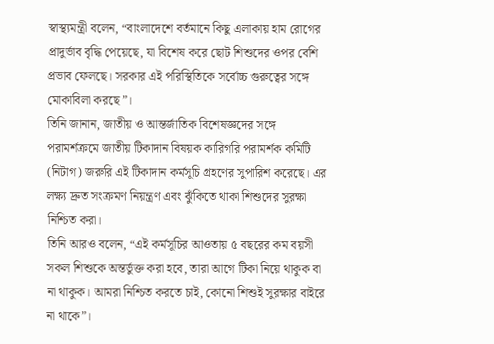স্বাস্থ্যমন্ত্রী বলেন, “বাংলাদেশে বর্তমানে কিছু এলাকায় হাম রোগের প্রাদুর্ভাব বৃদ্ধি পেয়েছে, যা বিশেষ করে ছোট শিশুদের ওপর বেশি প্রভাব ফেলছে। সরকার এই পরিস্থিতিকে সর্বোচ্চ গুরুত্বের সঙ্গে মোকাবিলা করছে”।
তিনি জানান, জাতীয় ও আন্তর্জাতিক বিশেষজ্ঞদের সঙ্গে পরামর্শক্রমে জাতীয় টিকাদান বিষয়ক কারিগরি পরামর্শক কমিটি (নিটাগ) জরুরি এই টিকাদান কর্মসূচি গ্রহণের সুপারিশ করেছে। এর লক্ষ্য দ্রুত সংক্রমণ নিয়ন্ত্রণ এবং ঝুঁকিতে থাকা শিশুদের সুরক্ষা নিশ্চিত করা।
তিনি আরও বলেন, “এই কর্মসূচির আওতায় ৫ বছরের কম বয়সী সকল শিশুকে অন্তর্ভুক্ত করা হবে, তারা আগে টিকা নিয়ে থাকুক বা না থাকুক। আমরা নিশ্চিত করতে চাই, কোনো শিশুই সুরক্ষার বাইরে না থাকে”।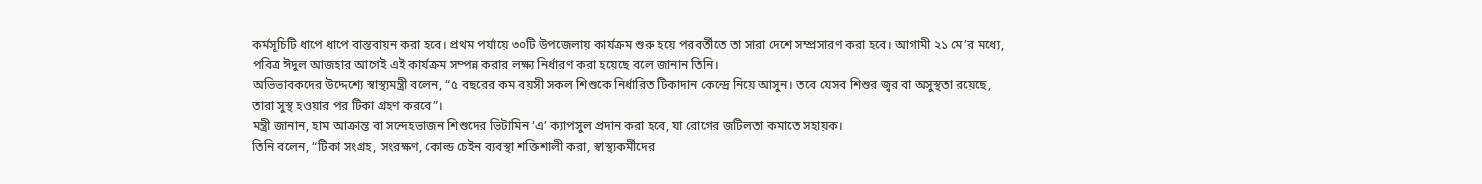কর্মসূচিটি ধাপে ধাপে বাস্তবায়ন করা হবে। প্রথম পর্যায়ে ৩০টি উপজেলায় কার্যক্রম শুরু হয়ে পরবর্তীতে তা সারা দেশে সম্প্রসারণ করা হবে। আগামী ২১ মে’র মধ্যে, পবিত্র ঈদুল আজহার আগেই এই কার্যক্রম সম্পন্ন করার লক্ষ্য নির্ধারণ করা হয়েছে বলে জানান তিনি।
অভিভাবকদের উদ্দেশ্যে স্বাস্থ্যমন্ত্রী বলেন, “৫ বছরের কম বয়সী সকল শিশুকে নির্ধারিত টিকাদান কেন্দ্রে নিয়ে আসুন। তবে যেসব শিশুর জ্বর বা অসুস্থতা রয়েছে, তারা সুস্থ হওয়ার পর টিকা গ্রহণ করবে”।
মন্ত্রী জানান, হাম আক্রান্ত বা সন্দেহভাজন শিশুদের ভিটামিন ‘এ’ ক্যাপসুল প্রদান করা হবে, যা রোগের জটিলতা কমাতে সহায়ক।
তিনি বলেন, “টিকা সংগ্রহ, সংরক্ষণ, কোল্ড চেইন ব্যবস্থা শক্তিশালী করা, স্বাস্থ্যকর্মীদের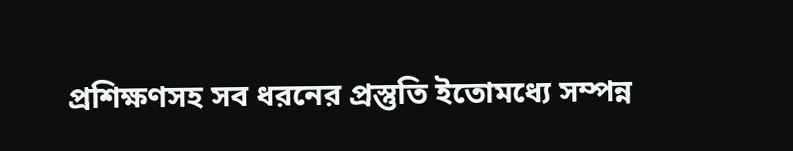প্রশিক্ষণসহ সব ধরনের প্রস্তুতি ইতোমধ্যে সম্পন্ন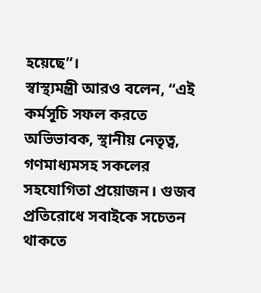হয়েছে”।
স্বাস্থ্যমন্ত্রী আরও বলেন, “এই কর্মসূচি সফল করতে অভিভাবক, স্থানীয় নেতৃত্ব, গণমাধ্যমসহ সকলের সহযোগিতা প্রয়োজন। গুজব প্রতিরোধে সবাইকে সচেতন থাকতে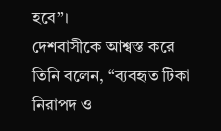হবে”।
দেশবাসীকে আশ্বস্ত করে তিনি বলেন, “ব্যবহৃত টিকা নিরাপদ ও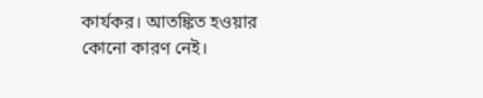কার্যকর। আতঙ্কিত হওয়ার কোনো কারণ নেই।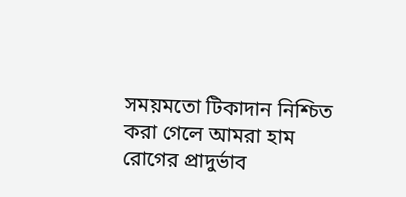সময়মতো টিকাদান নিশ্চিত করা গেলে আমরা হাম রোগের প্রাদুর্ভাব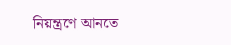নিয়ন্ত্রণে আনতে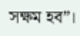সক্ষম হব”।